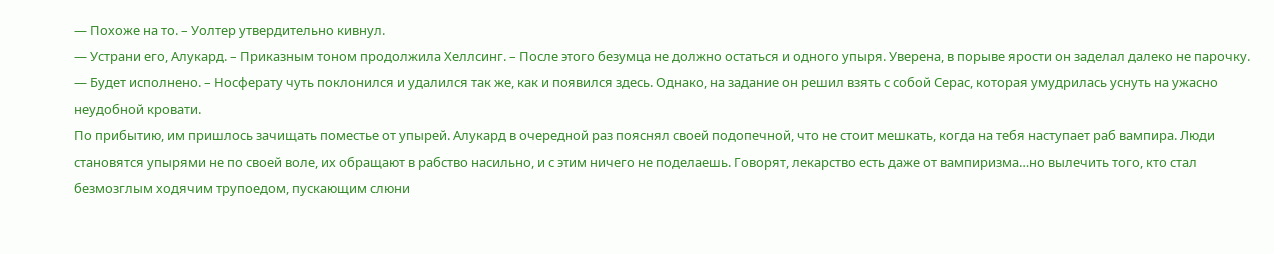— Похоже на то. – Уолтер утвердительно кивнул.
— Устрани его, Алукард. – Приказным тоном продолжила Хеллсинг. – После этого безумца не должно остаться и одного упыря. Уверена, в порыве ярости он заделал далеко не парочку.
— Будет исполнено. – Носферату чуть поклонился и удалился так же, как и появился здесь. Однако, на задание он решил взять с собой Серас, которая умудрилась уснуть на ужасно неудобной кровати.
По прибытию, им пришлось зачищать поместье от упырей. Алукард в очередной раз пояснял своей подопечной, что не стоит мешкать, когда на тебя наступает раб вампира. Люди становятся упырями не по своей воле, их обращают в рабство насильно, и с этим ничего не поделаешь. Говорят, лекарство есть даже от вампиризма…но вылечить того, кто стал безмозглым ходячим трупоедом, пускающим слюни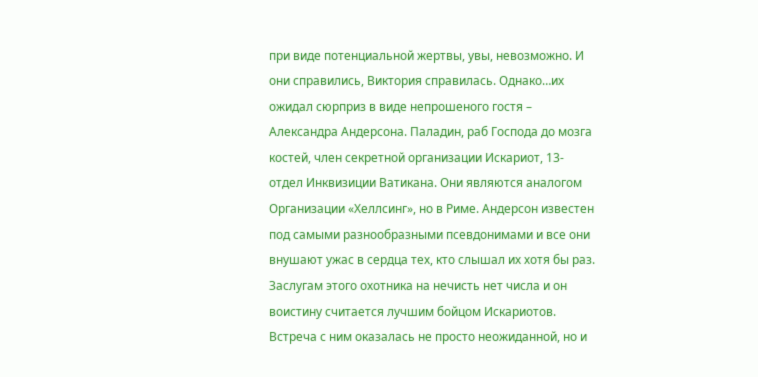при виде потенциальной жертвы, увы, невозможно. И они справились, Виктория справилась. Однако…их ожидал сюрприз в виде непрошеного гостя – Александра Андерсона. Паладин, раб Господа до мозга костей, член секретной организации Искариот, 13-отдел Инквизиции Ватикана. Они являются аналогом Организации «Хеллсинг», но в Риме. Андерсон известен под самыми разнообразными псевдонимами и все они внушают ужас в сердца тех, кто слышал их хотя бы раз. Заслугам этого охотника на нечисть нет числа и он воистину считается лучшим бойцом Искариотов. Встреча с ним оказалась не просто неожиданной, но и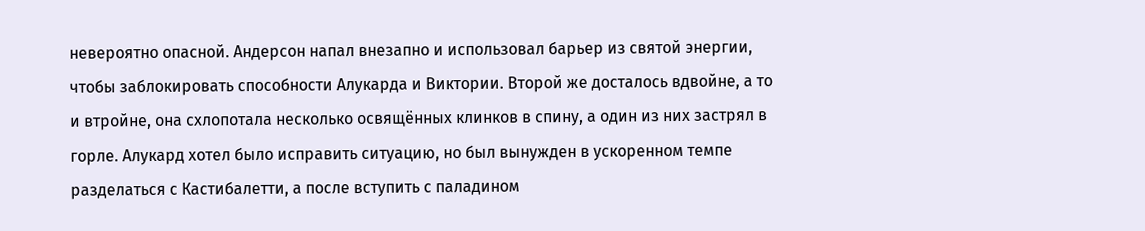невероятно опасной. Андерсон напал внезапно и использовал барьер из святой энергии, чтобы заблокировать способности Алукарда и Виктории. Второй же досталось вдвойне, а то и втройне, она схлопотала несколько освящённых клинков в спину, а один из них застрял в горле. Алукард хотел было исправить ситуацию, но был вынужден в ускоренном темпе разделаться с Кастибалетти, а после вступить с паладином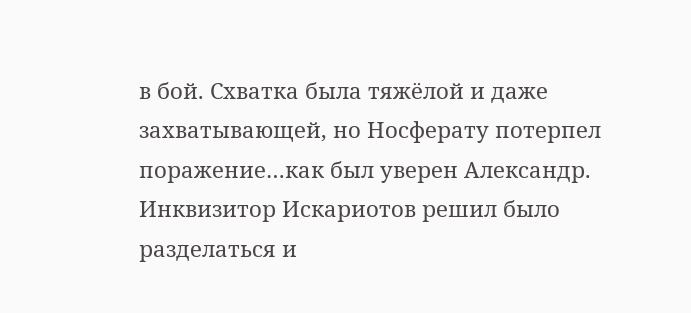в бой. Схватка была тяжёлой и даже захватывающей, но Носферату потерпел поражение…как был уверен Александр. Инквизитор Искариотов решил было разделаться и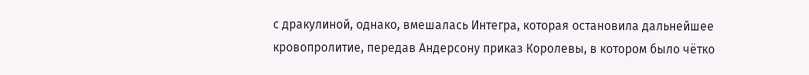с дракулиной, однако, вмешалась Интегра, которая остановила дальнейшее кровопролитие, передав Андерсону приказ Королевы, в котором было чётко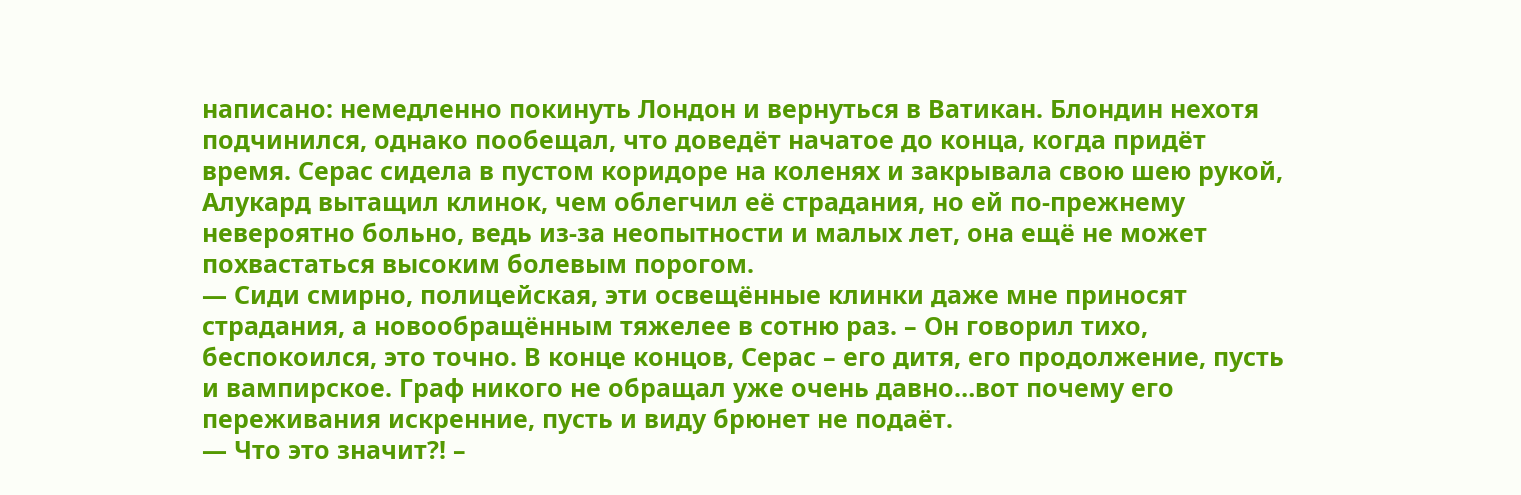написано: немедленно покинуть Лондон и вернуться в Ватикан. Блондин нехотя подчинился, однако пообещал, что доведёт начатое до конца, когда придёт время. Серас сидела в пустом коридоре на коленях и закрывала свою шею рукой, Алукард вытащил клинок, чем облегчил её страдания, но ей по-прежнему невероятно больно, ведь из-за неопытности и малых лет, она ещё не может похвастаться высоким болевым порогом.
— Сиди смирно, полицейская, эти освещённые клинки даже мне приносят страдания, а новообращённым тяжелее в сотню раз. – Он говорил тихо, беспокоился, это точно. В конце концов, Серас – его дитя, его продолжение, пусть и вампирское. Граф никого не обращал уже очень давно…вот почему его переживания искренние, пусть и виду брюнет не подаёт.
— Что это значит?! –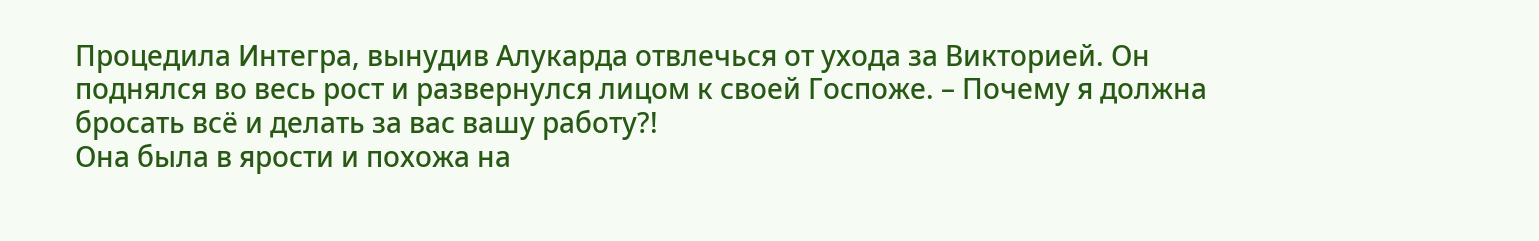Процедила Интегра, вынудив Алукарда отвлечься от ухода за Викторией. Он поднялся во весь рост и развернулся лицом к своей Госпоже. – Почему я должна бросать всё и делать за вас вашу работу?!
Она была в ярости и похожа на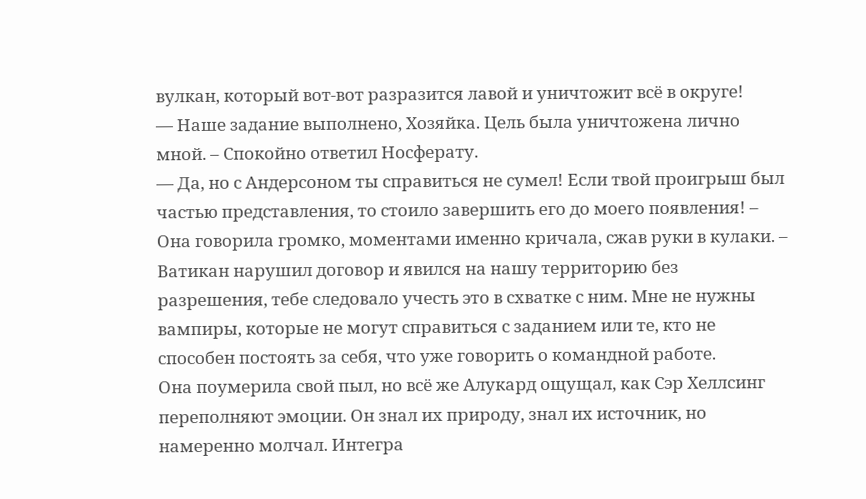вулкан, который вот-вот разразится лавой и уничтожит всё в округе!
— Наше задание выполнено, Хозяйка. Цель была уничтожена лично мной. – Спокойно ответил Носферату.
— Да, но с Андерсоном ты справиться не сумел! Если твой проигрыш был частью представления, то стоило завершить его до моего появления! – Она говорила громко, моментами именно кричала, сжав руки в кулаки. – Ватикан нарушил договор и явился на нашу территорию без разрешения, тебе следовало учесть это в схватке с ним. Мне не нужны вампиры, которые не могут справиться с заданием или те, кто не способен постоять за себя, что уже говорить о командной работе.
Она поумерила свой пыл, но всё же Алукард ощущал, как Сэр Хеллсинг переполняют эмоции. Он знал их природу, знал их источник, но намеренно молчал. Интегра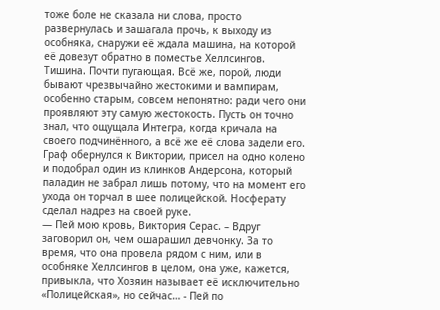тоже боле не сказала ни слова, просто развернулась и зашагала прочь, к выходу из особняка, снаружи её ждала машина, на которой её довезут обратно в поместье Хеллсингов. Тишина. Почти пугающая. Всё же, порой, люди бывают чрезвычайно жестокими и вампирам, особенно старым, совсем непонятно: ради чего они проявляют эту самую жестокость. Пусть он точно знал, что ощущала Интегра, когда кричала на своего подчинённого, а всё же её слова задели его. Граф обернулся к Виктории, присел на одно колено и подобрал один из клинков Андерсона, который паладин не забрал лишь потому, что на момент его ухода он торчал в шее полицейской. Носферату сделал надрез на своей руке.
— Пей мою кровь, Виктория Серас. – Вдруг заговорил он, чем ошарашил девчонку. За то время, что она провела рядом с ним, или в особняке Хеллсингов в целом, она уже, кажется, привыкла, что Хозяин называет её исключительно «Полицейская», но сейчас… - Пей по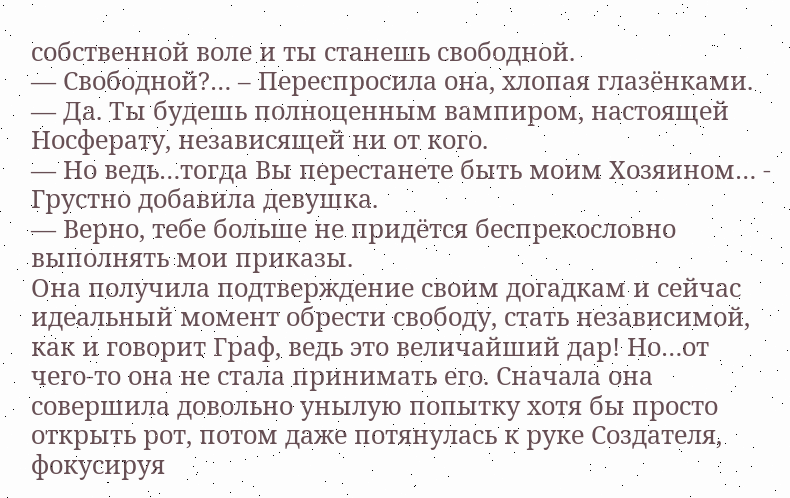собственной воле и ты станешь свободной.
— Свободной?… – Переспросила она, хлопая глазёнками.
— Да. Ты будешь полноценным вампиром, настоящей Носферату, независящей ни от кого.
— Но ведь…тогда Вы перестанете быть моим Хозяином… - Грустно добавила девушка.
— Верно, тебе больше не придётся беспрекословно выполнять мои приказы.
Она получила подтверждение своим догадкам и сейчас идеальный момент обрести свободу, стать независимой, как и говорит Граф, ведь это величайший дар! Но…от чего-то она не стала принимать его. Сначала она совершила довольно унылую попытку хотя бы просто открыть рот, потом даже потянулась к руке Создателя, фокусируя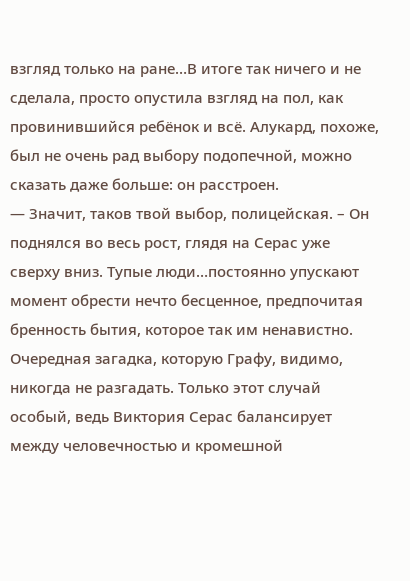взгляд только на ране…В итоге так ничего и не сделала, просто опустила взгляд на пол, как провинившийся ребёнок и всё. Алукард, похоже, был не очень рад выбору подопечной, можно сказать даже больше: он расстроен.
— Значит, таков твой выбор, полицейская. – Он поднялся во весь рост, глядя на Серас уже сверху вниз. Тупые люди…постоянно упускают момент обрести нечто бесценное, предпочитая бренность бытия, которое так им ненавистно. Очередная загадка, которую Графу, видимо, никогда не разгадать. Только этот случай особый, ведь Виктория Серас балансирует между человечностью и кромешной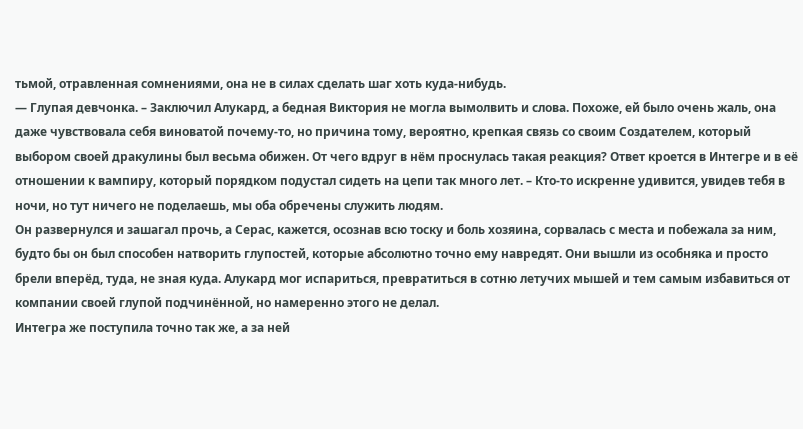тьмой, отравленная сомнениями, она не в силах сделать шаг хоть куда-нибудь.
— Глупая девчонка. – Заключил Алукард, а бедная Виктория не могла вымолвить и слова. Похоже, ей было очень жаль, она даже чувствовала себя виноватой почему-то, но причина тому, вероятно, крепкая связь со своим Создателем, который выбором своей дракулины был весьма обижен. От чего вдруг в нём проснулась такая реакция? Ответ кроется в Интегре и в её отношении к вампиру, который порядком подустал сидеть на цепи так много лет. – Кто-то искренне удивится, увидев тебя в ночи, но тут ничего не поделаешь, мы оба обречены служить людям.
Он развернулся и зашагал прочь, а Серас, кажется, осознав всю тоску и боль хозяина, сорвалась с места и побежала за ним, будто бы он был способен натворить глупостей, которые абсолютно точно ему навредят. Они вышли из особняка и просто брели вперёд, туда, не зная куда. Алукард мог испариться, превратиться в сотню летучих мышей и тем самым избавиться от компании своей глупой подчинённой, но намеренно этого не делал.
Интегра же поступила точно так же, а за ней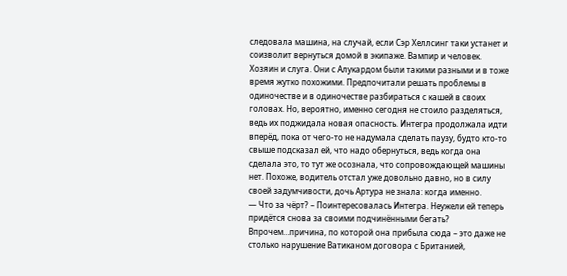следовала машина, на случай, если Сэр Хеллсинг таки устанет и соизволит вернуться домой в экипаже. Вампир и человек. Хозяин и слуга. Они с Алукардом были такими разными и в тоже время жутко похожими. Предпочитали решать проблемы в одиночестве и в одиночестве разбираться с кашей в своих головах. Но, вероятно, именно сегодня не стоило разделяться, ведь их поджидала новая опасность. Интегра продолжала идти вперёд, пока от чего-то не надумала сделать паузу, будто кто-то свыше подсказал ей, что надо обернуться, ведь когда она сделала это, то тут же осознала, что сопровождающей машины нет. Похоже, водитель отстал уже довольно давно, но в силу своей задумчивости, дочь Артура не знала: когда именно.
— Что за чёрт? – Поинтересовалась Интегра. Неужели ей теперь придётся снова за своими подчинёнными бегать? Впрочем…причина, по которой она прибыла сюда – это даже не столько нарушение Ватиканом договора с Британией,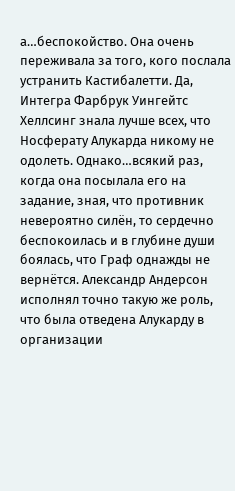а…беспокойство. Она очень переживала за того, кого послала устранить Кастибалетти. Да, Интегра Фарбрук Уингейтс Хеллсинг знала лучше всех, что Носферату Алукарда никому не одолеть. Однако…всякий раз, когда она посылала его на задание, зная, что противник невероятно силён, то сердечно беспокоилась и в глубине души боялась, что Граф однажды не вернётся. Александр Андерсон исполнял точно такую же роль, что была отведена Алукарду в организации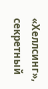«Хеллсинг», секретный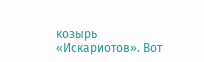козырь «Искариотов». Вот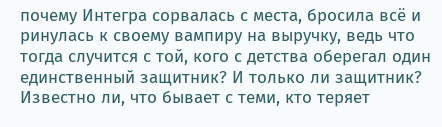почему Интегра сорвалась с места, бросила всё и ринулась к своему вампиру на выручку, ведь что тогда случится с той, кого с детства оберегал один единственный защитник? И только ли защитник? Известно ли, что бывает с теми, кто теряет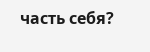часть себя?